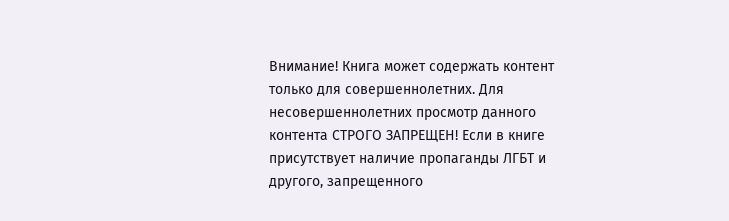Внимание! Книга может содержать контент только для совершеннолетних. Для несовершеннолетних просмотр данного контента СТРОГО ЗАПРЕЩЕН! Если в книге присутствует наличие пропаганды ЛГБТ и другого, запрещенного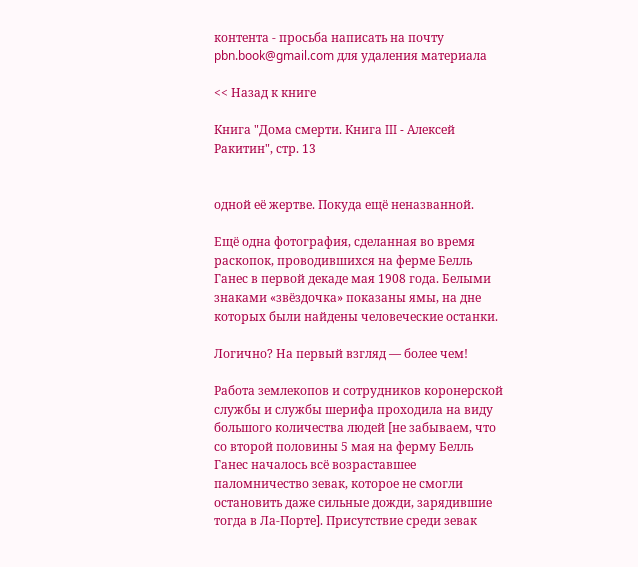контента - просьба написать на почту pbn.book@gmail.com для удаления материала

<< Назад к книге

Книга "Дома смерти. Книга III - Алексей Ракитин", стр. 13


одной её жертве. Покуда ещё неназванной.

Ещё одна фотография, сделанная во время раскопок, проводившихся на ферме Белль Ганес в первой декаде мая 1908 года. Белыми знаками «звёздочка» показаны ямы, на дне которых были найдены человеческие останки.

Логично? На первый взгляд — более чем!

Работа землекопов и сотрудников коронерской службы и службы шерифа проходила на виду большого количества людей [не забываем, что со второй половины 5 мая на ферму Белль Ганес началось всё возраставшее паломничество зевак, которое не смогли остановить даже сильные дожди, зарядившие тогда в Ла-Порте]. Присутствие среди зевак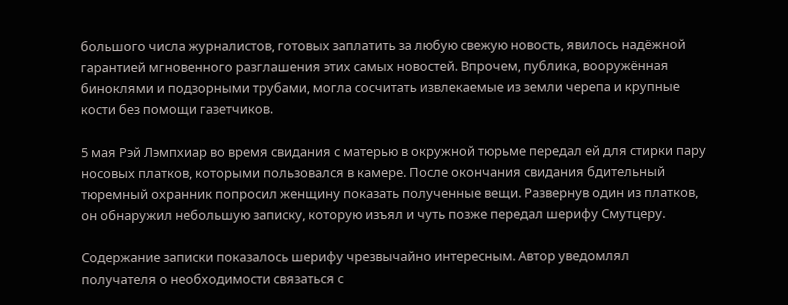большого числа журналистов, готовых заплатить за любую свежую новость, явилось надёжной гарантией мгновенного разглашения этих самых новостей. Впрочем, публика, вооружённая биноклями и подзорными трубами, могла сосчитать извлекаемые из земли черепа и крупные кости без помощи газетчиков.

5 мая Рэй Лэмпхиар во время свидания с матерью в окружной тюрьме передал ей для стирки пару носовых платков, которыми пользовался в камере. После окончания свидания бдительный тюремный охранник попросил женщину показать полученные вещи. Развернув один из платков, он обнаружил небольшую записку, которую изъял и чуть позже передал шерифу Смутцеру.

Содержание записки показалось шерифу чрезвычайно интересным. Автор уведомлял получателя о необходимости связаться с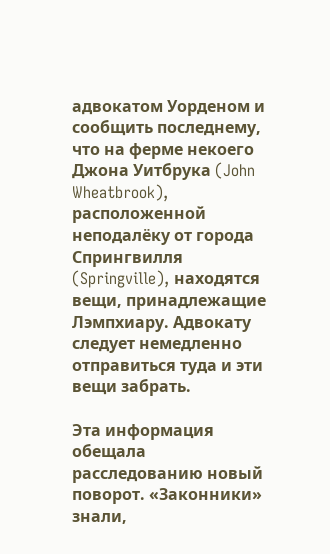адвокатом Уорденом и сообщить последнему, что на ферме некоего Джона Уитбрука (John Wheatbrook), расположенной неподалёку от города Спрингвилля (Springville), находятся вещи, принадлежащие Лэмпхиару. Адвокату следует немедленно отправиться туда и эти вещи забрать.

Эта информация обещала расследованию новый поворот. «Законники» знали,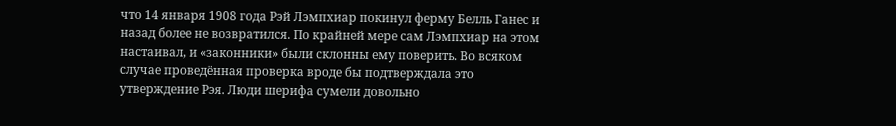что 14 января 1908 года Рэй Лэмпхиар покинул ферму Белль Ганес и назад более не возвратился. По крайней мере сам Лэмпхиар на этом настаивал, и «законники» были склонны ему поверить. Во всяком случае проведённая проверка вроде бы подтверждала это утверждение Рэя. Люди шерифа сумели довольно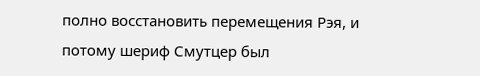полно восстановить перемещения Рэя, и потому шериф Смутцер был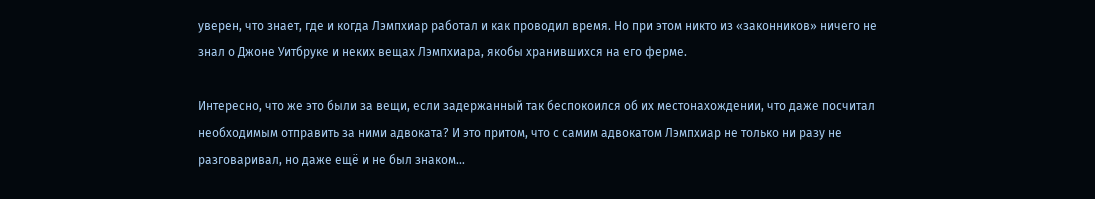уверен, что знает, где и когда Лэмпхиар работал и как проводил время. Но при этом никто из «законников» ничего не знал о Джоне Уитбруке и неких вещах Лэмпхиара, якобы хранившихся на его ферме.

Интересно, что же это были за вещи, если задержанный так беспокоился об их местонахождении, что даже посчитал необходимым отправить за ними адвоката? И это притом, что с самим адвокатом Лэмпхиар не только ни разу не разговаривал, но даже ещё и не был знаком…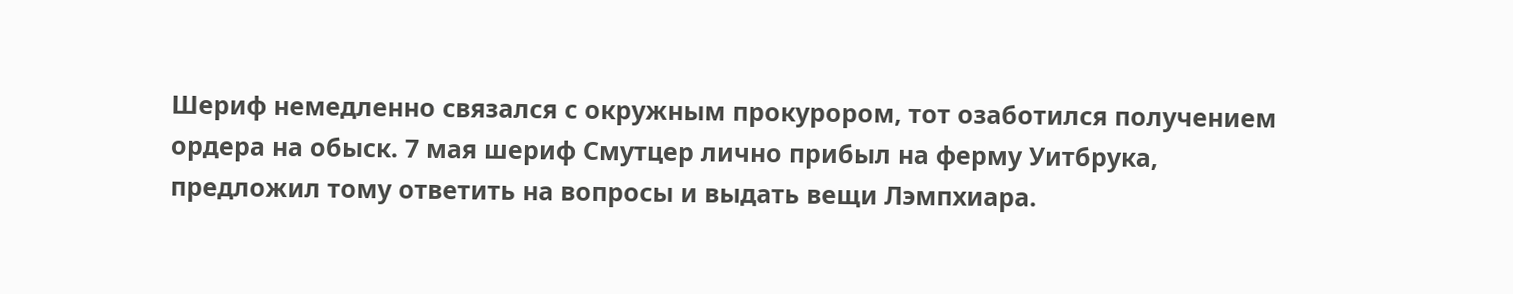Шериф немедленно связался с окружным прокурором, тот озаботился получением ордера на обыск. 7 мая шериф Смутцер лично прибыл на ферму Уитбрука, предложил тому ответить на вопросы и выдать вещи Лэмпхиара.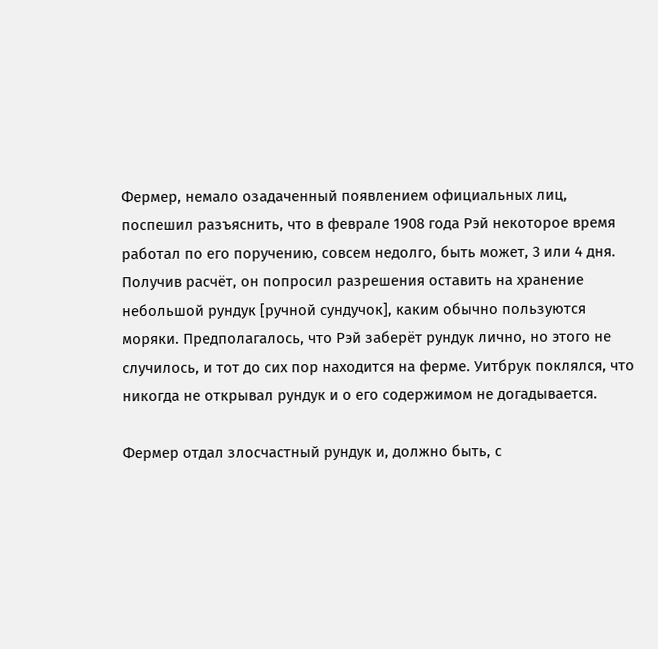Фермер, немало озадаченный появлением официальных лиц, поспешил разъяснить, что в феврале 1908 года Рэй некоторое время работал по его поручению, совсем недолго, быть может, 3 или 4 дня. Получив расчёт, он попросил разрешения оставить на хранение небольшой рундук [ручной сундучок], каким обычно пользуются моряки. Предполагалось, что Рэй заберёт рундук лично, но этого не случилось, и тот до сих пор находится на ферме. Уитбрук поклялся, что никогда не открывал рундук и о его содержимом не догадывается.

Фермер отдал злосчастный рундук и, должно быть, с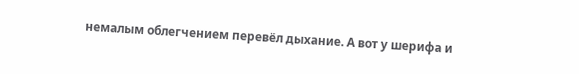немалым облегчением перевёл дыхание. А вот у шерифа и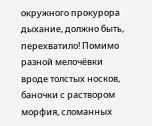окружного прокурора дыхание, должно быть, перехватило! Помимо разной мелочёвки вроде толстых носков, баночки с раствором морфия, сломанных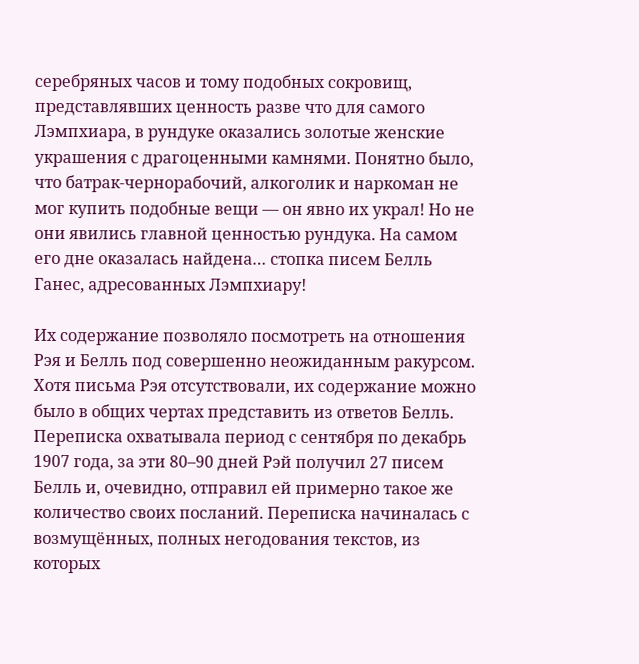серебряных часов и тому подобных сокровищ, представлявших ценность разве что для самого Лэмпхиара, в рундуке оказались золотые женские украшения с драгоценными камнями. Понятно было, что батрак-чернорабочий, алкоголик и наркоман не мог купить подобные вещи — он явно их украл! Но не они явились главной ценностью рундука. На самом его дне оказалась найдена… стопка писем Белль Ганес, адресованных Лэмпхиару!

Их содержание позволяло посмотреть на отношения Рэя и Белль под совершенно неожиданным ракурсом. Хотя письма Рэя отсутствовали, их содержание можно было в общих чертах представить из ответов Белль. Переписка охватывала период с сентября по декабрь 1907 года, за эти 80–90 дней Рэй получил 27 писем Белль и, очевидно, отправил ей примерно такое же количество своих посланий. Переписка начиналась с возмущённых, полных негодования текстов, из которых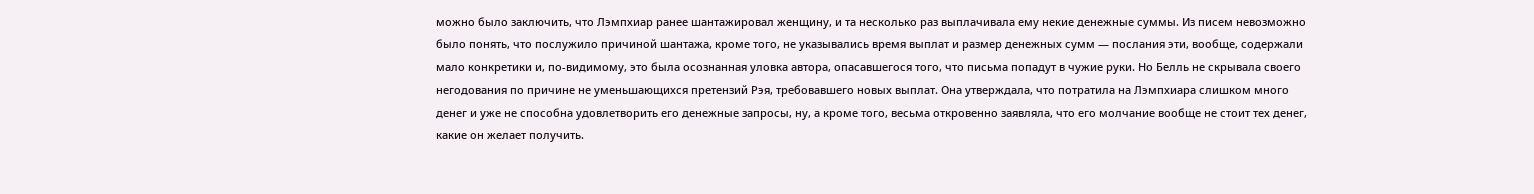можно было заключить, что Лэмпхиар ранее шантажировал женщину, и та несколько раз выплачивала ему некие денежные суммы. Из писем невозможно было понять, что послужило причиной шантажа, кроме того, не указывались время выплат и размер денежных сумм — послания эти, вообще, содержали мало конкретики и, по-видимому, это была осознанная уловка автора, опасавшегося того, что письма попадут в чужие руки. Но Белль не скрывала своего негодования по причине не уменьшающихся претензий Рэя, требовавшего новых выплат. Она утверждала, что потратила на Лэмпхиара слишком много денег и уже не способна удовлетворить его денежные запросы, ну, а кроме того, весьма откровенно заявляла, что его молчание вообще не стоит тех денег, какие он желает получить.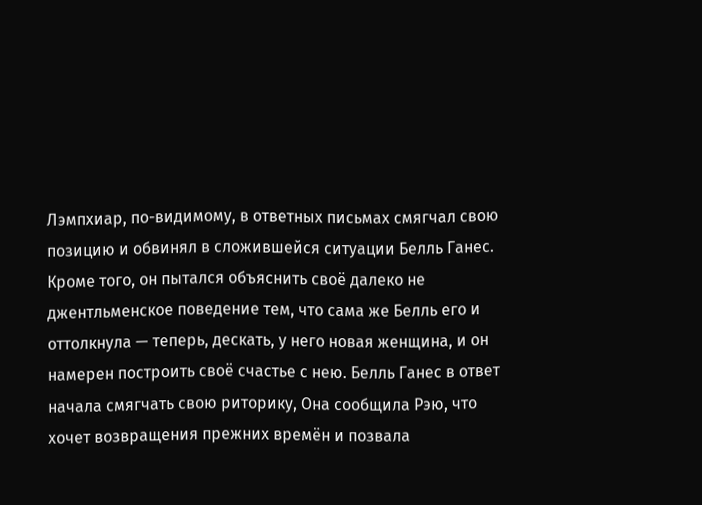Лэмпхиар, по-видимому, в ответных письмах смягчал свою позицию и обвинял в сложившейся ситуации Белль Ганес. Кроме того, он пытался объяснить своё далеко не джентльменское поведение тем, что сама же Белль его и оттолкнула — теперь, дескать, у него новая женщина, и он намерен построить своё счастье с нею. Белль Ганес в ответ начала смягчать свою риторику, Она сообщила Рэю, что хочет возвращения прежних времён и позвала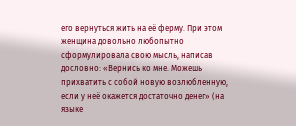его вернуться жить на её ферму. При этом женщина довольно любопытно сформулировала свою мысль, написав дословно: «Вернись ко мне. Можешь прихватить с собой новую возлюбленную, если у неё окажется достаточно денег» (на языке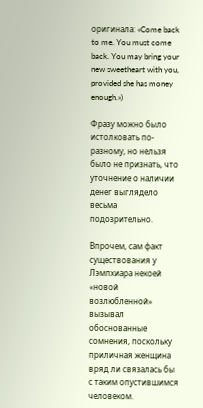оригинала: «Come back to me. You must come back. You may bring your new sweetheart with you, provided she has money enough.»)

Фразу можно было истолковать по-разному, но нельзя было не признать, что уточнение о наличии денег выглядело весьма подозрительно.

Впрочем, сам факт существования у Лэмпхиара некоей «новой возлюбленной» вызывал обоснованные сомнения, поскольку приличная женщина вряд ли связалась бы с таким опустившимся человеком.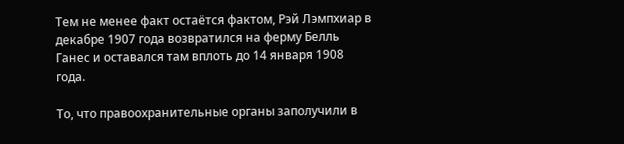Тем не менее факт остаётся фактом, Рэй Лэмпхиар в декабре 1907 года возвратился на ферму Белль Ганес и оставался там вплоть до 14 января 1908 года.

То, что правоохранительные органы заполучили в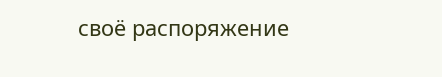своё распоряжение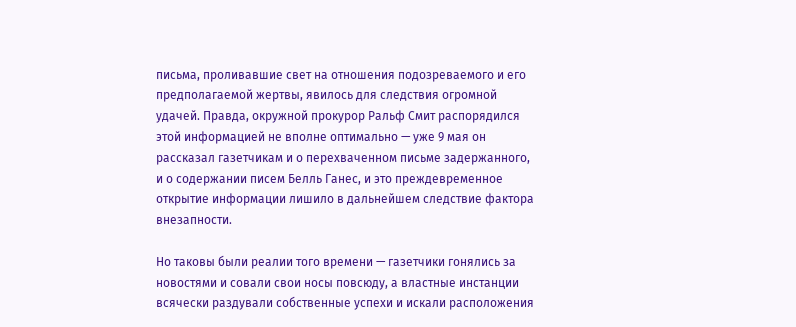письма, проливавшие свет на отношения подозреваемого и его предполагаемой жертвы, явилось для следствия огромной удачей. Правда, окружной прокурор Ральф Смит распорядился этой информацией не вполне оптимально — уже 9 мая он рассказал газетчикам и о перехваченном письме задержанного, и о содержании писем Белль Ганес, и это преждевременное открытие информации лишило в дальнейшем следствие фактора внезапности.

Но таковы были реалии того времени — газетчики гонялись за новостями и совали свои носы повсюду, а властные инстанции всячески раздували собственные успехи и искали расположения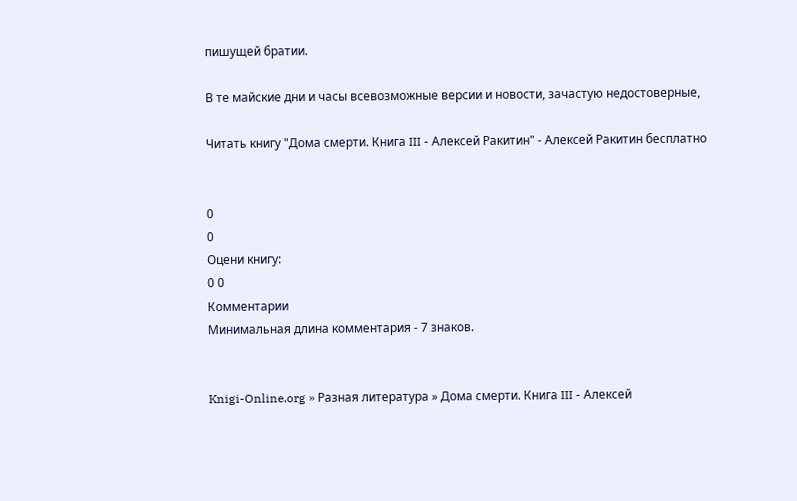пишущей братии.

В те майские дни и часы всевозможные версии и новости, зачастую недостоверные,

Читать книгу "Дома смерти. Книга III - Алексей Ракитин" - Алексей Ракитин бесплатно


0
0
Оцени книгу:
0 0
Комментарии
Минимальная длина комментария - 7 знаков.


Knigi-Online.org » Разная литература » Дома смерти. Книга III - Алексей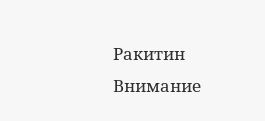Ракитин
Внимание